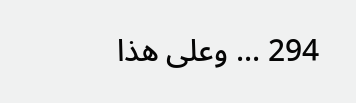294 ... وعلى هذا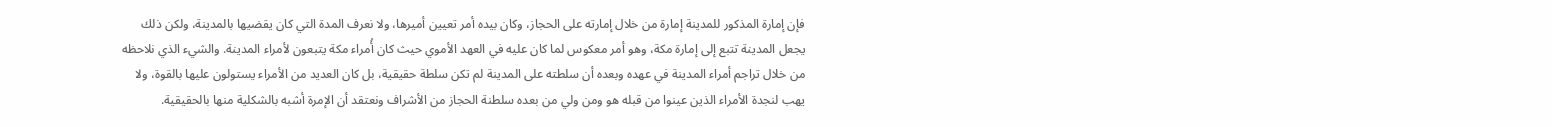فإن إمارة المذكور للمدينة إمارة من خلال إمارته على الحجاز، وكان بيده أمر تعيين أميرها، ولا نعرف المدة التي كان يقضيها بالمدينة، ولكن ذلك يجعل المدينة تتبع إلى إمارة مكة، وهو أمر معكوس لما كان عليه في العهد الأموي حيث كان أُمراء مكة يتبعون لأمراء المدينة. والشيء الذي نلاحظه من خلال تراجم أمراء المدينة في عهده وبعده أن سلطته على المدينة لم تكن سلطة حقيقية، بل كان العديد من الأمراء يستولون عليها بالقوة، ولا يهب لنجدة الأمراء الذين عينوا من قبله هو ومن ولي من بعده سلطنة الحجاز من الأشراف ونعتقد أن الإمرة أشبه بالشكلية منها بالحقيقية.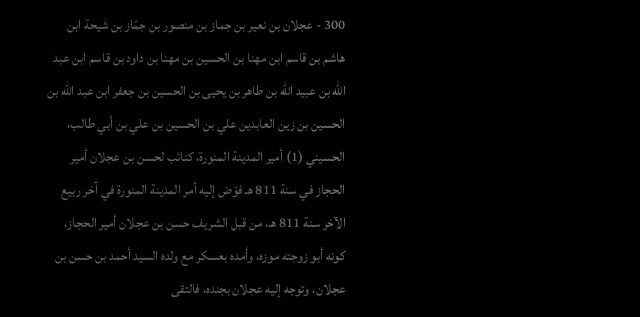300 - عجلان بن نعير بن جماز بن منصور بن جمّاز بن شيحة ابن هاشم بن قاسم ابن مهنا بن الحسين بن مهنا بن داود بن قاسم ابن عبد الله بن عبيد الله بن طاهر بن يحيى بن الحسين بن جعفر ابن عبد الله بن الحسين بن زين العابدين علي بن الحسين بن علي بن أبي طالب، الحسيني (1) أمير المدينة المنورة، كنائب لحسن بن عجلان أمير الحجاز في سنة 811 هـ فوّض إليه أمر المدينة المنورة في آخر ربيع الآخر سنة 811 هـ، من قبل الشريف حسن بن عجلان أمير الحجاز، كونه أبو زوجته موزه، وأمده بعسكر مع ولده السيد أحمد بن حسن بن عجلان، وتوجه إليه عجلان بجنده، فالتقى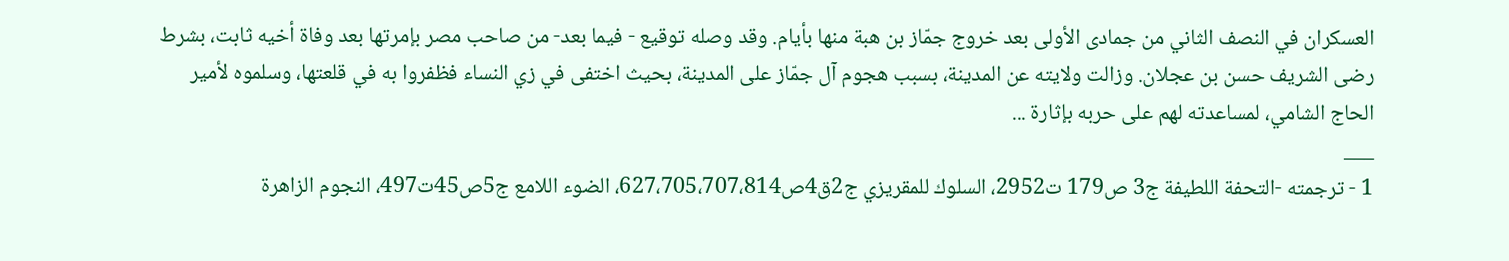العسكران في النصف الثاني من جمادى الأولى بعد خروج جمّاز بن هبة منها بأيام. وقد وصله توقيع - فيما بعد- من صاحب مصر بإمرتها بعد وفاة أخيه ثابت، بشرط رضى الشريف حسن بن عجلان. وزالت ولايته عن المدينة، بسبب هجوم آل جمّاز على المدينة، بحيث اختفى في زي النساء فظفروا به في قلعتها، وسلموه لأمير الحاج الشامي، لمساعدته لهم على حربه بإثارة ...
___
1 - ترجمته -التحفة اللطيفة ج3 ص179 ت2952، السلوك للمقريزي ج2ق4ص627،705،707،814، الضوء اللامع ج5ص45ت497، النجوم الزاهرة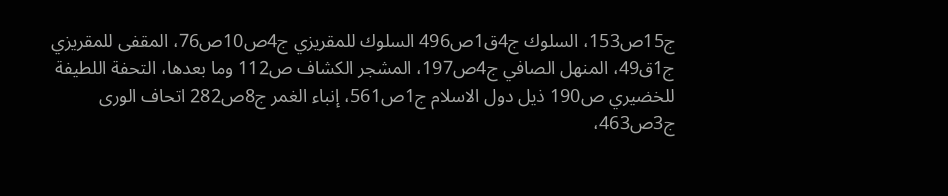ج15ص153، السلوك ج4ق1ص496 السلوك للمقريزي ج4ص10ص76، المقفى للمقريزي ج1ق49، المنهل الصافي ج4ص197، المشجر الكشاف ص112 وما بعدها، التحفة اللطيفة للخضيري ص190 ذيل دول الاسلام ج1ص561، إنباء الغمر ج8ص282 اتحاف الورى ج3ص463،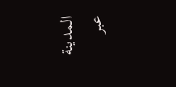المدينة عبر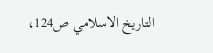التاريخ الاسلامي ص124،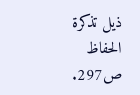ذيل تذكرة الحفاظ ص297.